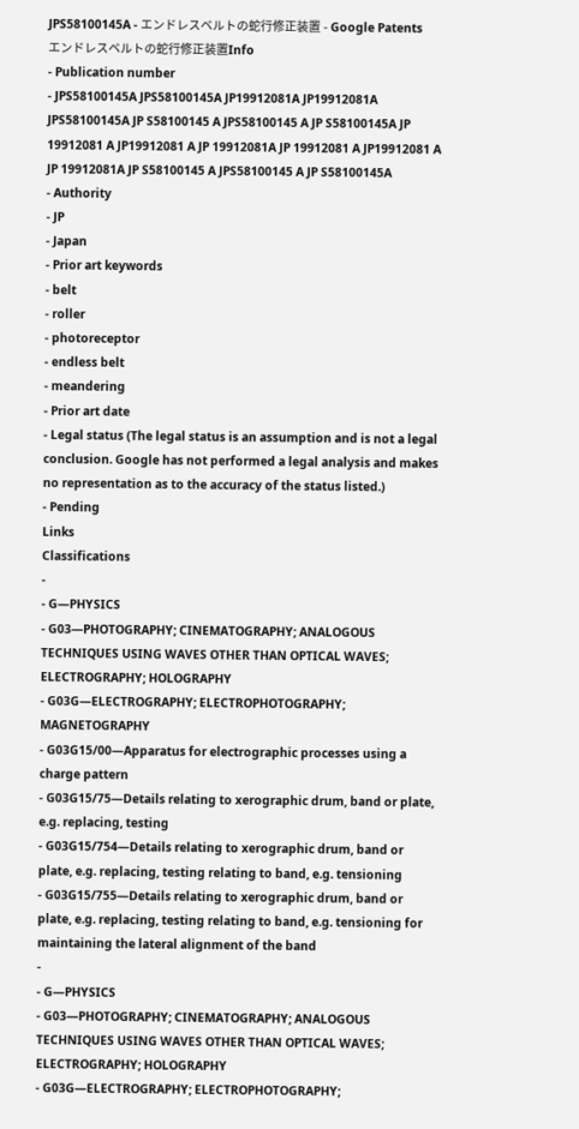JPS58100145A - エンドレスベルトの蛇行修正装置 - Google Patents
エンドレスベルトの蛇行修正装置Info
- Publication number
- JPS58100145A JPS58100145A JP19912081A JP19912081A JPS58100145A JP S58100145 A JPS58100145 A JP S58100145A JP 19912081 A JP19912081 A JP 19912081A JP 19912081 A JP19912081 A JP 19912081A JP S58100145 A JPS58100145 A JP S58100145A
- Authority
- JP
- Japan
- Prior art keywords
- belt
- roller
- photoreceptor
- endless belt
- meandering
- Prior art date
- Legal status (The legal status is an assumption and is not a legal conclusion. Google has not performed a legal analysis and makes no representation as to the accuracy of the status listed.)
- Pending
Links
Classifications
-
- G—PHYSICS
- G03—PHOTOGRAPHY; CINEMATOGRAPHY; ANALOGOUS TECHNIQUES USING WAVES OTHER THAN OPTICAL WAVES; ELECTROGRAPHY; HOLOGRAPHY
- G03G—ELECTROGRAPHY; ELECTROPHOTOGRAPHY; MAGNETOGRAPHY
- G03G15/00—Apparatus for electrographic processes using a charge pattern
- G03G15/75—Details relating to xerographic drum, band or plate, e.g. replacing, testing
- G03G15/754—Details relating to xerographic drum, band or plate, e.g. replacing, testing relating to band, e.g. tensioning
- G03G15/755—Details relating to xerographic drum, band or plate, e.g. replacing, testing relating to band, e.g. tensioning for maintaining the lateral alignment of the band
-
- G—PHYSICS
- G03—PHOTOGRAPHY; CINEMATOGRAPHY; ANALOGOUS TECHNIQUES USING WAVES OTHER THAN OPTICAL WAVES; ELECTROGRAPHY; HOLOGRAPHY
- G03G—ELECTROGRAPHY; ELECTROPHOTOGRAPHY;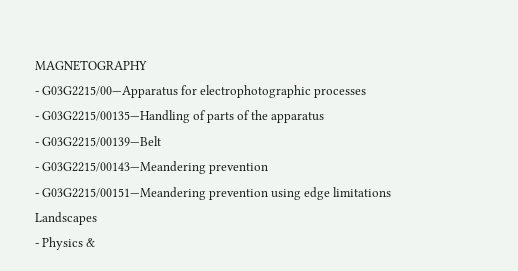MAGNETOGRAPHY
- G03G2215/00—Apparatus for electrophotographic processes
- G03G2215/00135—Handling of parts of the apparatus
- G03G2215/00139—Belt
- G03G2215/00143—Meandering prevention
- G03G2215/00151—Meandering prevention using edge limitations
Landscapes
- Physics &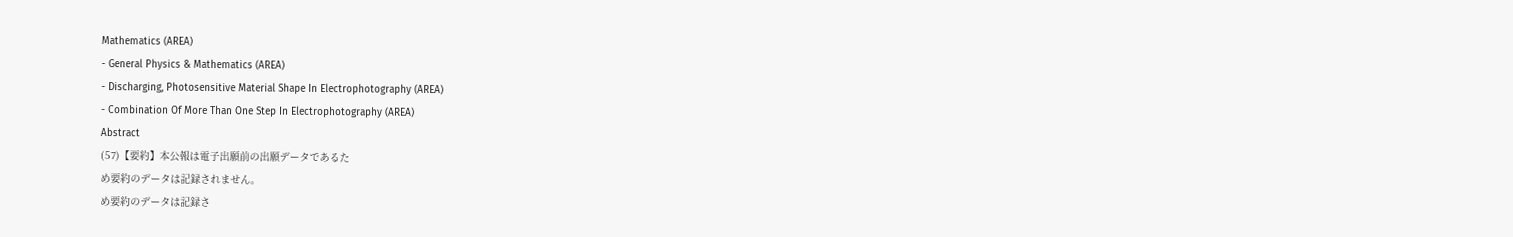Mathematics (AREA)
- General Physics & Mathematics (AREA)
- Discharging, Photosensitive Material Shape In Electrophotography (AREA)
- Combination Of More Than One Step In Electrophotography (AREA)
Abstract
(57)【要約】本公報は電子出願前の出願データであるた
め要約のデータは記録されません。
め要約のデータは記録さ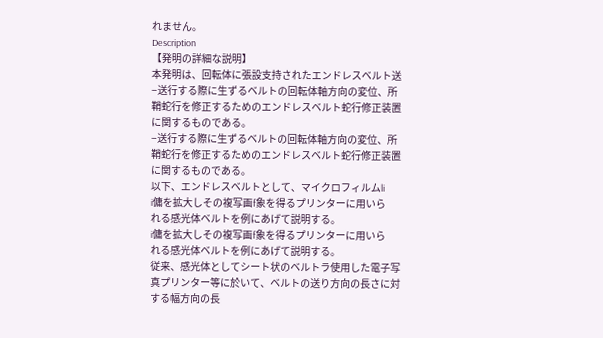れません。
Description
【発明の詳細な説明】
本発明は、回転体に張設支持されたエンドレスベルト送
−送行する際に生ずるベルトの回転体軸方向の変位、所
鞘蛇行を修正するためのエンドレスベルト蛇行修正装置
に関するものである。
−送行する際に生ずるベルトの回転体軸方向の変位、所
鞘蛇行を修正するためのエンドレスベルト蛇行修正装置
に関するものである。
以下、エンドレスベルトとして、マイクロフィルムli
i傭を拡大しその複写画f象を得るプリンターに用いら
れる感光体ベルトを例にあげて説明する。
i傭を拡大しその複写画f象を得るプリンターに用いら
れる感光体ベルトを例にあげて説明する。
従来、感光体としてシート状のベルトラ使用した電子写
真プリンター等に於いて、ベルトの送り方向の長さに対
する幅方向の長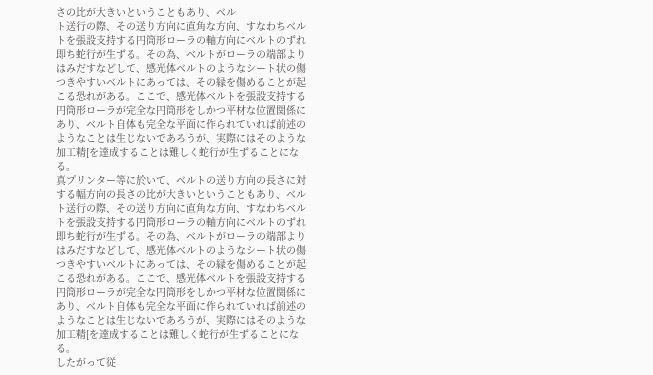さの比が大きいということもあり、ベル
ト送行の際、その送り方向に直角な方向、すなわちベル
トを張設支持する円筒形ローラの軸方向にベルトのずれ
即ち蛇行が生ずる。その為、ベルトがローラの端部より
はみだすなどして、感光体ベルトのようなシート状の傷
つきやすいベルトにあっては、その縁を傷めることが起
こる恐れがある。ここで、感光体ベルトを張設支持する
円筒形ローラが完全な円筒形をしかつ平材な位置関係に
あり、ベルト自体も完全な平面に作られていれば前述の
ようなことは生じないであろうが、実際にはそのような
加工精[を達成することは難しく蛇行が生ずることにな
る。
真プリンター等に於いて、ベルトの送り方向の長さに対
する幅方向の長さの比が大きいということもあり、ベル
ト送行の際、その送り方向に直角な方向、すなわちベル
トを張設支持する円筒形ローラの軸方向にベルトのずれ
即ち蛇行が生ずる。その為、ベルトがローラの端部より
はみだすなどして、感光体ベルトのようなシート状の傷
つきやすいベルトにあっては、その縁を傷めることが起
こる恐れがある。ここで、感光体ベルトを張設支持する
円筒形ローラが完全な円筒形をしかつ平材な位置関係に
あり、ベルト自体も完全な平面に作られていれば前述の
ようなことは生じないであろうが、実際にはそのような
加工精[を達成することは難しく蛇行が生ずることにな
る。
したがって従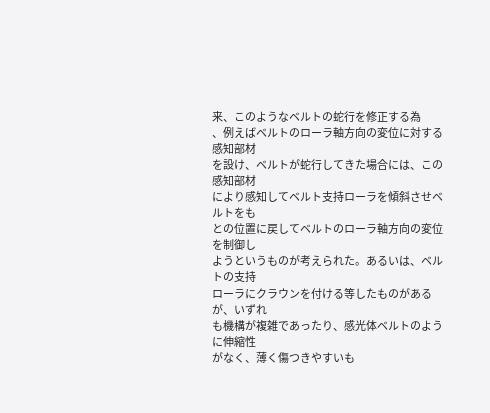来、このようなベルトの蛇行を修正する為
、例えばベルトのローラ軸方向の変位に対する感知部材
を設け、ベルトが蛇行してきた場合には、この感知部材
により感知してベルト支持ローラを傾斜させベルトをも
との位置に戻してベルトのローラ軸方向の変位を制御し
ようというものが考えられた。あるいは、ベルトの支持
ローラにクラウンを付ける等したものがあるが、いずれ
も機構が複雑であったり、感光体ベルトのように伸縮性
がなく、薄く傷つきやすいも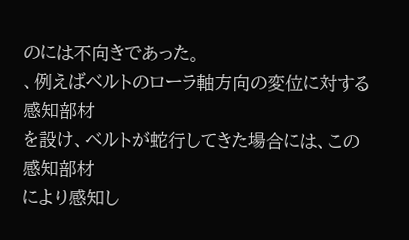のには不向きであった。
、例えばベルトのローラ軸方向の変位に対する感知部材
を設け、ベルトが蛇行してきた場合には、この感知部材
により感知し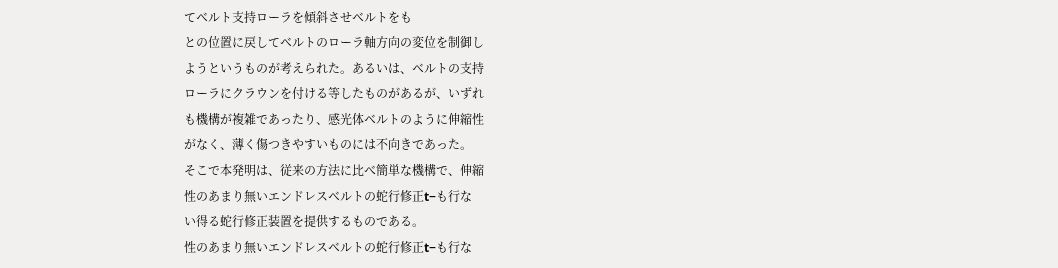てベルト支持ローラを傾斜させベルトをも
との位置に戻してベルトのローラ軸方向の変位を制御し
ようというものが考えられた。あるいは、ベルトの支持
ローラにクラウンを付ける等したものがあるが、いずれ
も機構が複雑であったり、感光体ベルトのように伸縮性
がなく、薄く傷つきやすいものには不向きであった。
そこで本発明は、従来の方法に比べ簡単な機構で、伸縮
性のあまり無いエンドレスベルトの蛇行修正t−も行な
い得る蛇行修正装置を提供するものである。
性のあまり無いエンドレスベルトの蛇行修正t−も行な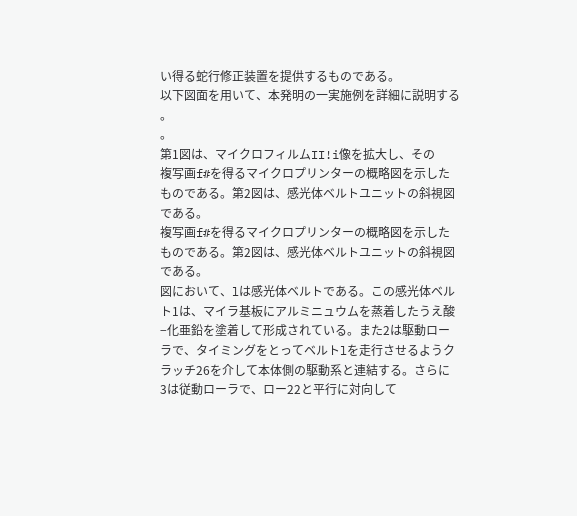い得る蛇行修正装置を提供するものである。
以下図面を用いて、本発明の一実施例を詳細に説明する
。
。
第1図は、マイクロフィルムII!i像を拡大し、その
複写画f#を得るマイクロプリンターの概略図を示した
ものである。第2図は、感光体ベルトユニットの斜視図
である。
複写画f#を得るマイクロプリンターの概略図を示した
ものである。第2図は、感光体ベルトユニットの斜視図
である。
図において、lは感光体ベルトである。この感光体ベル
ト1は、マイラ基板にアルミニュウムを蒸着したうえ酸
−化亜鉛を塗着して形成されている。また2は駆動ロー
ラで、タイミングをとってベルトlを走行させるようク
ラッチ26を介して本体側の駆動系と連結する。さらに
3は従動ローラで、ロー22と平行に対向して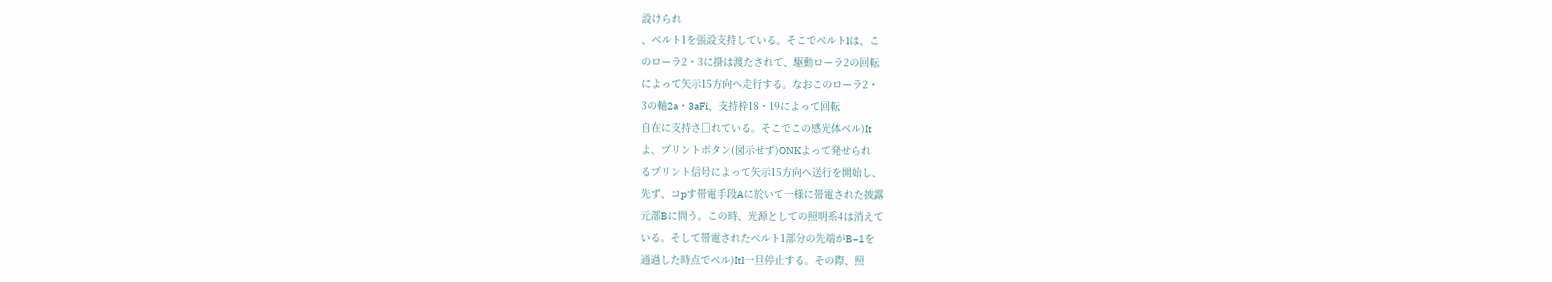設けられ
、ベルト1を張設支持している。そこでベルトlは、こ
のローラ2・3に掛は渡たされて、駆動ローラ2の回転
によって矢示15方向へ走行する。なおこのローラ2・
3の軸2a・3aFi、支持枠18・19によって回転
自在に支持さ□れている。そこでこの感光体ベル)It
よ、プリントボタン(図示せず)ONKよって発せられ
るプリント信号によって矢示15方向へ送行を開始し、
先ず、コpす帯電手段Aに於いて一様に帯電された披露
元部Bに問う。この時、光源としての照明系4は消えて
いる。そして帯電されたベルト1部分の先端がB−1を
通過した時点でベル)Itl一旦停止する。その際、照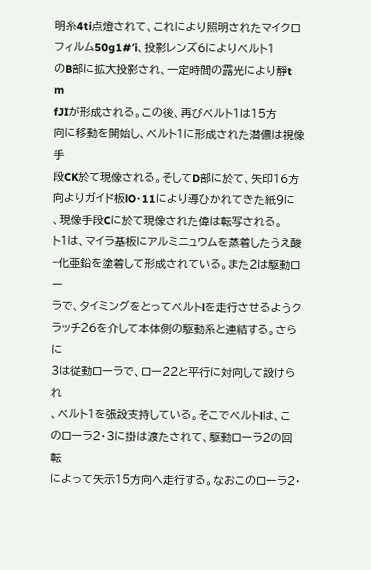明糸4ti点燈されて、これにより照明されたマイクロ
フィルム50g1#′i、投影レンズ6によりベルト1
のB部に拡大投影され、一定時間の露光により靜t m
fJIが形成される。この後、再びベルト1は15方
向に移動を開始し、ベルト1に形成された潜儂は視像手
段CK於て現像される。そしてD部に於て、矢印16方
向よりガイド板lO・11により導ひかれてきた紙9に
、現像手段Cに於て現像された偉は転写される。
ト1は、マイラ基板にアルミニュウムを蒸着したうえ酸
−化亜鉛を塗着して形成されている。また2は駆動ロー
ラで、タイミングをとってベルトlを走行させるようク
ラッチ26を介して本体側の駆動系と連結する。さらに
3は従動ローラで、ロー22と平行に対向して設けられ
、ベルト1を張設支持している。そこでベルトlは、こ
のローラ2・3に掛は渡たされて、駆動ローラ2の回転
によって矢示15方向へ走行する。なおこのローラ2・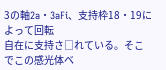3の軸2a・3aFi、支持枠18・19によって回転
自在に支持さ□れている。そこでこの感光体ベ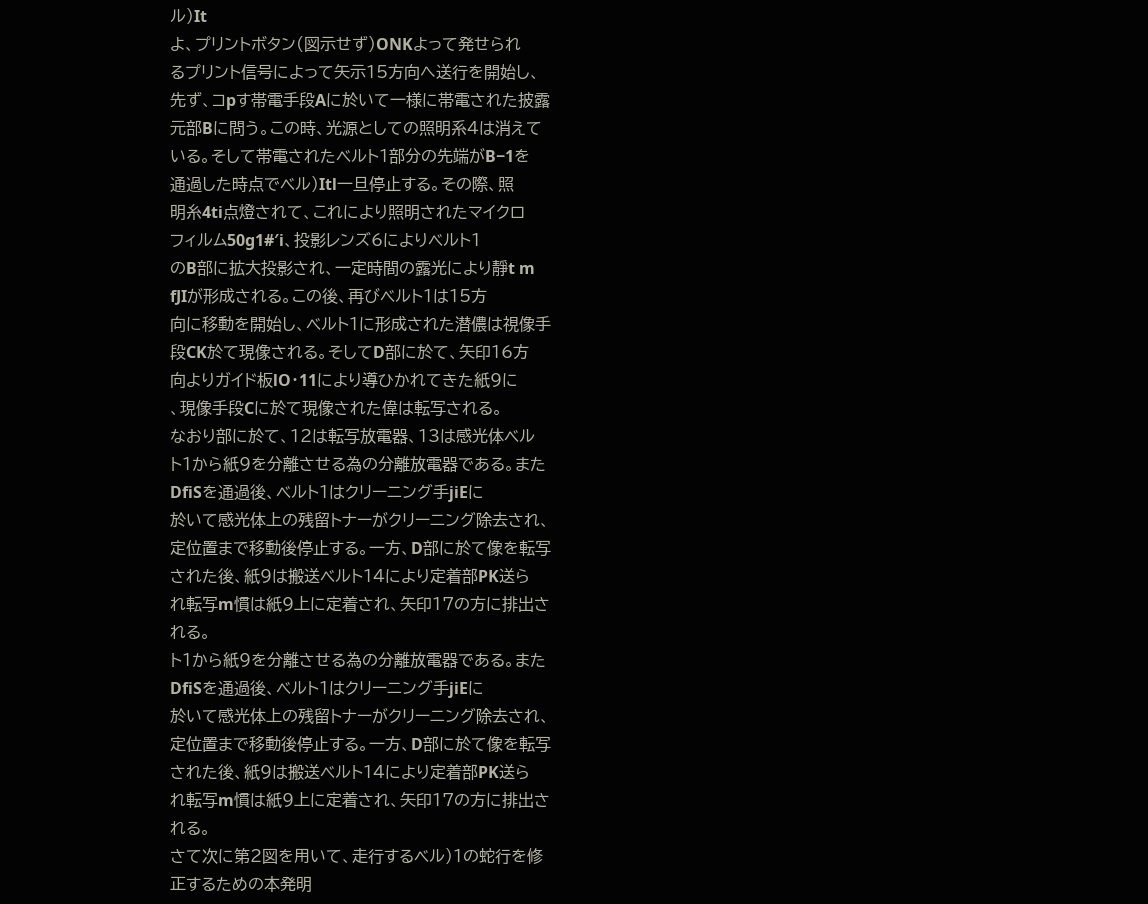ル)It
よ、プリントボタン(図示せず)ONKよって発せられ
るプリント信号によって矢示15方向へ送行を開始し、
先ず、コpす帯電手段Aに於いて一様に帯電された披露
元部Bに問う。この時、光源としての照明系4は消えて
いる。そして帯電されたベルト1部分の先端がB−1を
通過した時点でベル)Itl一旦停止する。その際、照
明糸4ti点燈されて、これにより照明されたマイクロ
フィルム50g1#′i、投影レンズ6によりベルト1
のB部に拡大投影され、一定時間の露光により靜t m
fJIが形成される。この後、再びベルト1は15方
向に移動を開始し、ベルト1に形成された潜儂は視像手
段CK於て現像される。そしてD部に於て、矢印16方
向よりガイド板lO・11により導ひかれてきた紙9に
、現像手段Cに於て現像された偉は転写される。
なおり部に於て、12は転写放電器、13は感光体ベル
ト1から紙9を分離させる為の分離放電器である。また
DfiSを通過後、ベルト1はクリーニング手jiEに
於いて感光体上の残留トナーがクリーニング除去され、
定位置まで移動後停止する。一方、D部に於て像を転写
された後、紙9は搬送ベルト14により定着部PK送ら
れ転写m慣は紙9上に定着され、矢印17の方に排出さ
れる。
ト1から紙9を分離させる為の分離放電器である。また
DfiSを通過後、ベルト1はクリーニング手jiEに
於いて感光体上の残留トナーがクリーニング除去され、
定位置まで移動後停止する。一方、D部に於て像を転写
された後、紙9は搬送ベルト14により定着部PK送ら
れ転写m慣は紙9上に定着され、矢印17の方に排出さ
れる。
さて次に第2図を用いて、走行するベル)1の蛇行を修
正するための本発明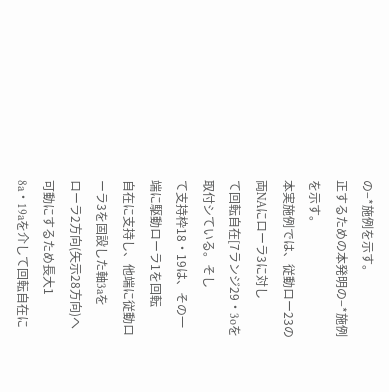の−*施例を示す。
正するための本発明の−*施例を示す。
本実施例では、従動ロー23の両NAにローラ3に対し
て回転自在[7ランジ29・3oを取付シている。そし
て支持枠18・19は、その一端に駆動ローラ1を回転
自在に支持し、他端に従動ローラ3を固設した軸3aを
ローラ2方向(矢示28方向)へ可動にするため長大1
8a・19aを介して回転自在に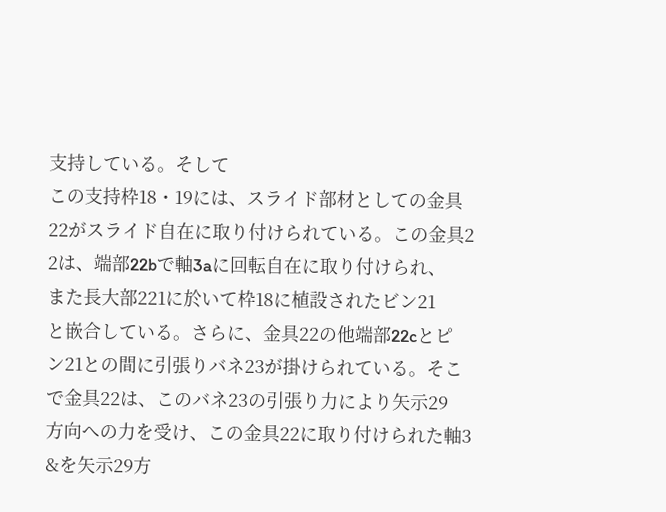支持している。そして
この支持枠18・19には、スライド部材としての金具
22がスライド自在に取り付けられている。この金具2
2は、端部22bで軸3aに回転自在に取り付けられ、
また長大部221に於いて枠18に植設されたビン21
と嵌合している。さらに、金具22の他端部22cとピ
ン21との間に引張りバネ23が掛けられている。そこ
で金具22は、このバネ23の引張り力により矢示29
方向への力を受け、この金具22に取り付けられた軸3
&を矢示29方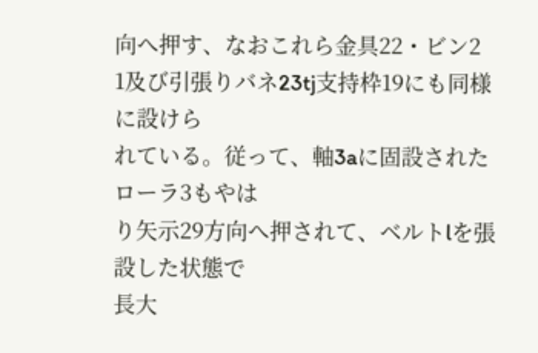向へ押す、なおこれら金具22・ビン2
1及び引張りバネ23tj支持枠19にも同様に設けら
れている。従って、軸3aに固設されたローラ3もやは
り矢示29方向へ押されて、ベルトlを張設した状態で
長大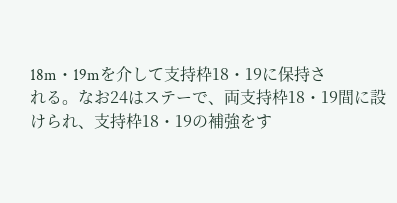18m・19mを介して支持枠18・19に保持さ
れる。なお24はステーで、両支持枠18・19間に設
けられ、支持枠18・19の補強をす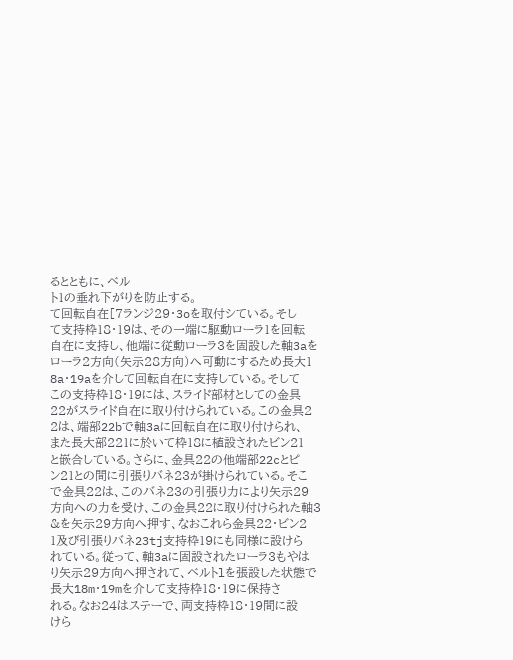るとともに、ベル
ト1の垂れ下がりを防止する。
て回転自在[7ランジ29・3oを取付シている。そし
て支持枠18・19は、その一端に駆動ローラ1を回転
自在に支持し、他端に従動ローラ3を固設した軸3aを
ローラ2方向(矢示28方向)へ可動にするため長大1
8a・19aを介して回転自在に支持している。そして
この支持枠18・19には、スライド部材としての金具
22がスライド自在に取り付けられている。この金具2
2は、端部22bで軸3aに回転自在に取り付けられ、
また長大部221に於いて枠18に植設されたビン21
と嵌合している。さらに、金具22の他端部22cとピ
ン21との間に引張りバネ23が掛けられている。そこ
で金具22は、このバネ23の引張り力により矢示29
方向への力を受け、この金具22に取り付けられた軸3
&を矢示29方向へ押す、なおこれら金具22・ビン2
1及び引張りバネ23tj支持枠19にも同様に設けら
れている。従って、軸3aに固設されたローラ3もやは
り矢示29方向へ押されて、ベルトlを張設した状態で
長大18m・19mを介して支持枠18・19に保持さ
れる。なお24はステーで、両支持枠18・19間に設
けら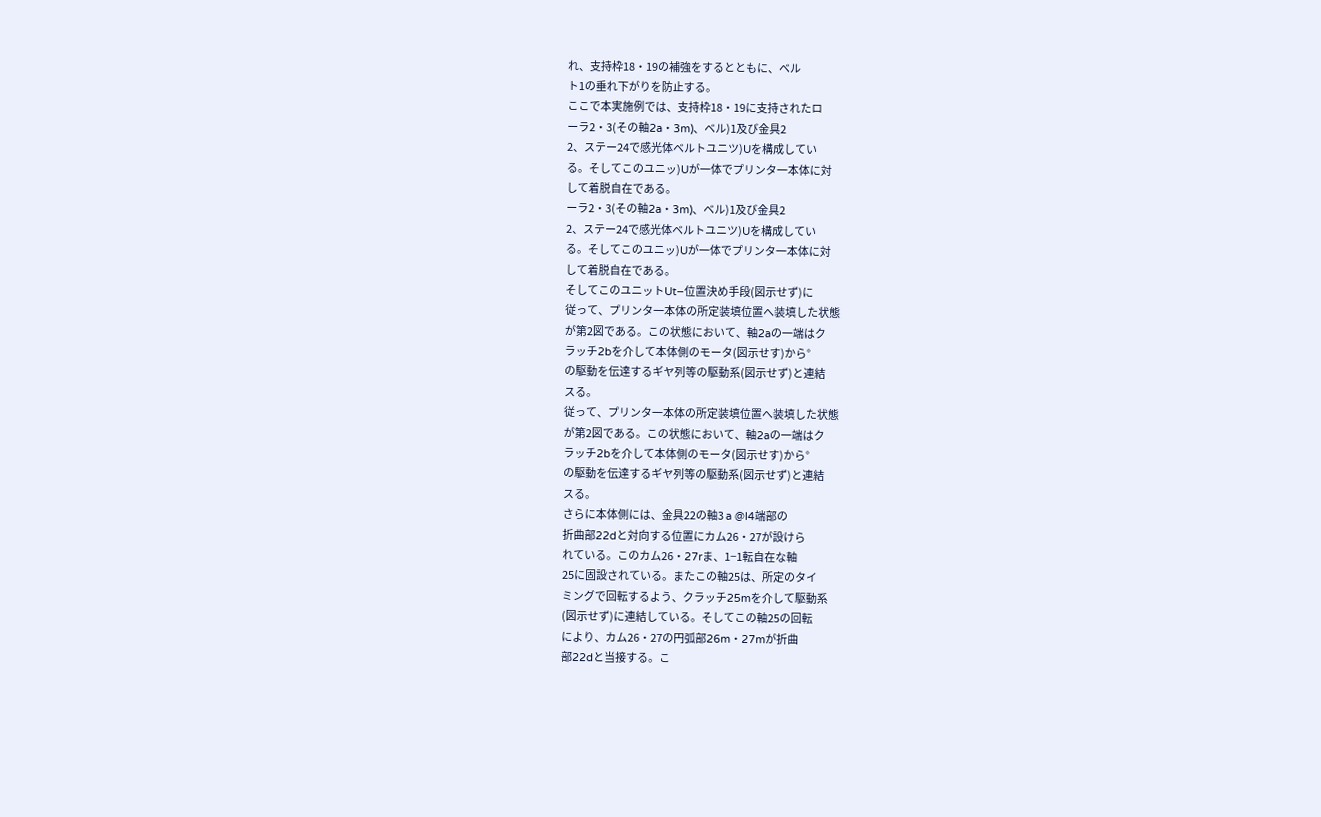れ、支持枠18・19の補強をするとともに、ベル
ト1の垂れ下がりを防止する。
ここで本実施例では、支持枠18・19に支持されたロ
ーラ2・3(その軸2a・3m)、ベル)1及び金具2
2、ステー24で感光体ベルトユニツ)Uを構成してい
る。そしてこのユニッ)Uが一体でプリンタ一本体に対
して着脱自在である。
ーラ2・3(その軸2a・3m)、ベル)1及び金具2
2、ステー24で感光体ベルトユニツ)Uを構成してい
る。そしてこのユニッ)Uが一体でプリンタ一本体に対
して着脱自在である。
そしてこのユニットUt−位置決め手段(図示せず)に
従って、プリンタ一本体の所定装填位置へ装填した状態
が第2図である。この状態において、軸2aの一端はク
ラッチ2bを介して本体側のモータ(図示せす)から°
の駆動を伝達するギヤ列等の駆動系(図示せず)と連結
スる。
従って、プリンタ一本体の所定装填位置へ装填した状態
が第2図である。この状態において、軸2aの一端はク
ラッチ2bを介して本体側のモータ(図示せす)から°
の駆動を伝達するギヤ列等の駆動系(図示せず)と連結
スる。
さらに本体側には、金具22の軸3 a @I4端部の
折曲部22dと対向する位置にカム26・27が設けら
れている。このカム26・27rま、1−1転自在な軸
25に固設されている。またこの軸25は、所定のタイ
ミングで回転するよう、クラッチ25mを介して駆動系
(図示せず)に連結している。そしてこの軸25の回転
により、カム26・27の円弧部26m・27mが折曲
部22dと当接する。こ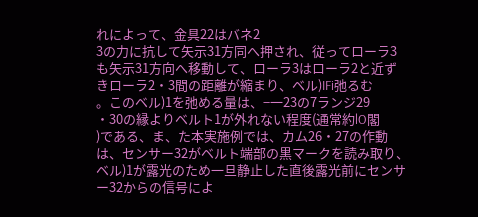れによって、金具22はバネ2
3の力に抗して矢示31方同へ押され、従ってローラ3
も矢示31方向へ移動して、ローラ3はローラ2と近ず
きローラ2・3間の距離が縮まり、ベル)IFi弛るむ
。このベル)1を弛める量は、−一23の7ランジ29
・30の縁よりベルト1が外れない程度(通常約lO閣
)である、ま、た本実施例では、カム26・27の作動
は、センサー32がベルト端部の黒マークを読み取り、
ベル)1が露光のため一旦静止した直後露光前にセンサ
ー32からの信号によ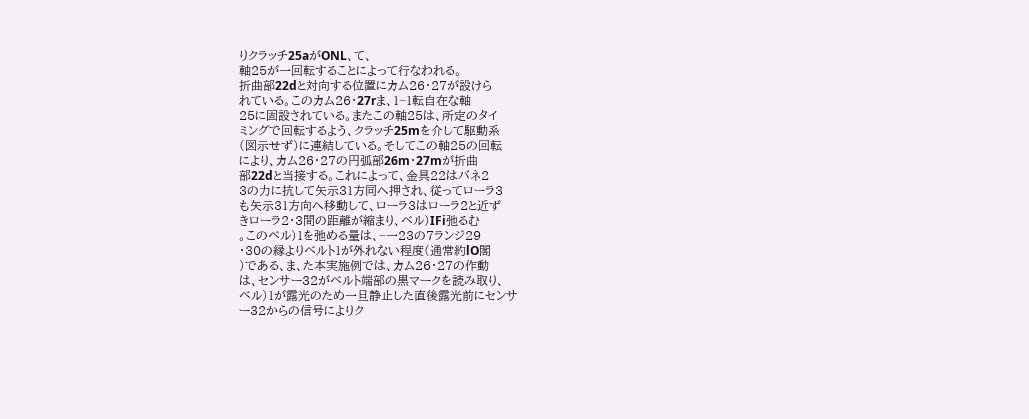りクラッチ25aがONL、て、
軸25が一回転することによって行なわれる。
折曲部22dと対向する位置にカム26・27が設けら
れている。このカム26・27rま、1−1転自在な軸
25に固設されている。またこの軸25は、所定のタイ
ミングで回転するよう、クラッチ25mを介して駆動系
(図示せず)に連結している。そしてこの軸25の回転
により、カム26・27の円弧部26m・27mが折曲
部22dと当接する。これによって、金具22はバネ2
3の力に抗して矢示31方同へ押され、従ってローラ3
も矢示31方向へ移動して、ローラ3はローラ2と近ず
きローラ2・3間の距離が縮まり、ベル)IFi弛るむ
。このベル)1を弛める量は、−一23の7ランジ29
・30の縁よりベルト1が外れない程度(通常約lO閣
)である、ま、た本実施例では、カム26・27の作動
は、センサー32がベルト端部の黒マークを読み取り、
ベル)1が露光のため一旦静止した直後露光前にセンサ
ー32からの信号によりク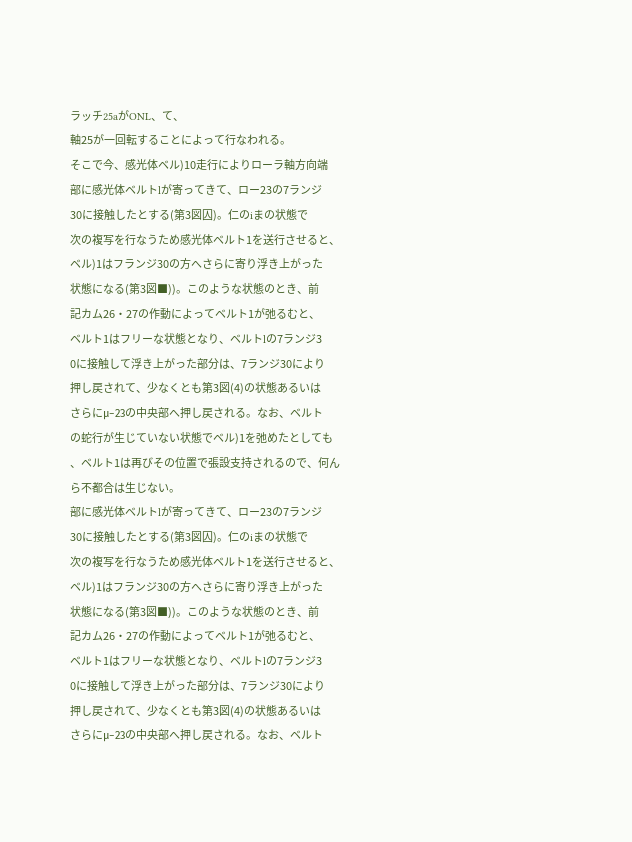ラッチ25aがONL、て、
軸25が一回転することによって行なわれる。
そこで今、感光体ベル)10走行によりローラ軸方向端
部に感光体ベルトlが寄ってきて、ロー23の7ランジ
30に接触したとする(第3図囚)。仁のiまの状態で
次の複写を行なうため感光体ベルト1を送行させると、
ベル)1はフランジ30の方へさらに寄り浮き上がった
状態になる(第3図■))。このような状態のとき、前
記カム26・27の作動によってベルト1が弛るむと、
ベルト1はフリーな状態となり、ベルトlの7ランジ3
0に接触して浮き上がった部分は、7ランジ30により
押し戻されて、少なくとも第3図(4)の状態あるいは
さらにμ−23の中央部へ押し戻される。なお、ベルト
の蛇行が生じていない状態でベル)1を弛めたとしても
、ベルト1は再びその位置で張設支持されるので、何ん
ら不都合は生じない。
部に感光体ベルトlが寄ってきて、ロー23の7ランジ
30に接触したとする(第3図囚)。仁のiまの状態で
次の複写を行なうため感光体ベルト1を送行させると、
ベル)1はフランジ30の方へさらに寄り浮き上がった
状態になる(第3図■))。このような状態のとき、前
記カム26・27の作動によってベルト1が弛るむと、
ベルト1はフリーな状態となり、ベルトlの7ランジ3
0に接触して浮き上がった部分は、7ランジ30により
押し戻されて、少なくとも第3図(4)の状態あるいは
さらにμ−23の中央部へ押し戻される。なお、ベルト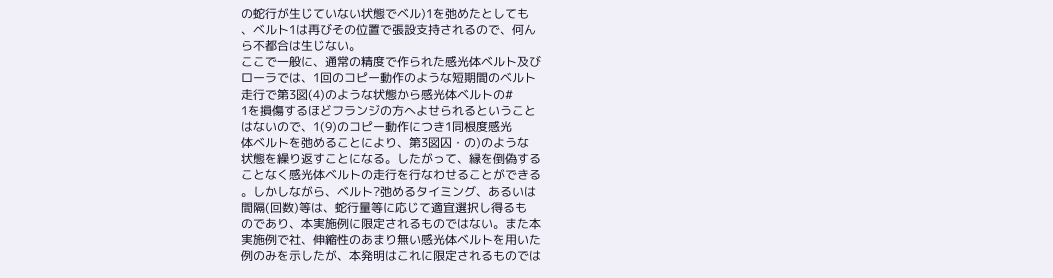の蛇行が生じていない状態でベル)1を弛めたとしても
、ベルト1は再びその位置で張設支持されるので、何ん
ら不都合は生じない。
ここで一般に、通常の精度で作られた感光体ベルト及び
ローラでは、1回のコピー動作のような短期間のベルト
走行で第3図(4)のような状態から感光体ベルトの#
1を損傷するほどフランジの方へよせられるということ
はないので、1(9)のコピー動作につき1同根度感光
体ベルトを弛めることにより、第3図囚・の)のような
状態を繰り返すことになる。したがって、縁を倒偽する
ことなく感光体ベルトの走行を行なわせることができる
。しかしながら、ベルト?弛めるタイミング、あるいは
間隔(回数)等は、蛇行量等に応じて適宜選択し得るも
のであり、本実施例に限定されるものではない。また本
実施例で社、伸縮性のあまり無い感光体ベルトを用いた
例のみを示したが、本発明はこれに限定されるものでは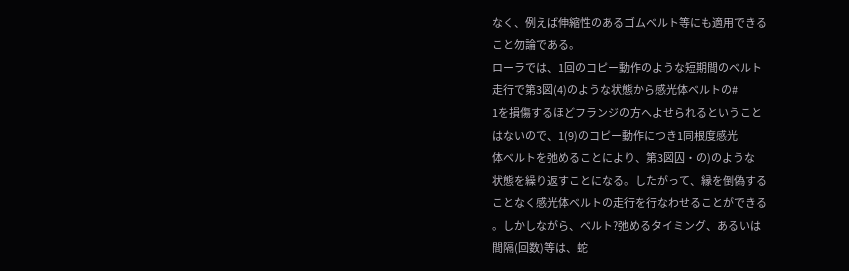なく、例えば伸縮性のあるゴムベルト等にも適用できる
こと勿論である。
ローラでは、1回のコピー動作のような短期間のベルト
走行で第3図(4)のような状態から感光体ベルトの#
1を損傷するほどフランジの方へよせられるということ
はないので、1(9)のコピー動作につき1同根度感光
体ベルトを弛めることにより、第3図囚・の)のような
状態を繰り返すことになる。したがって、縁を倒偽する
ことなく感光体ベルトの走行を行なわせることができる
。しかしながら、ベルト?弛めるタイミング、あるいは
間隔(回数)等は、蛇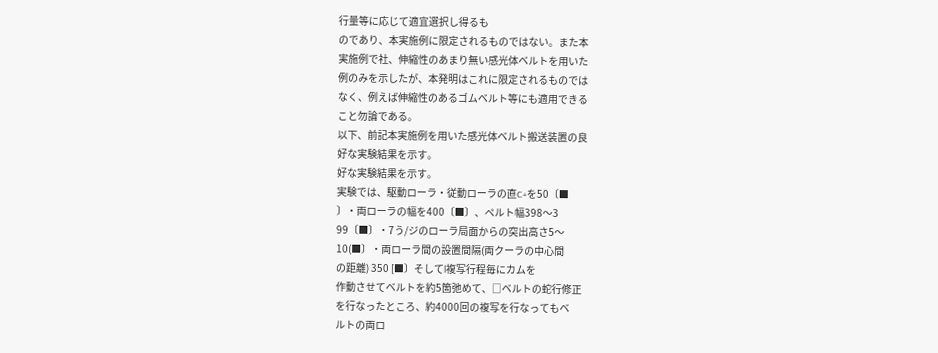行量等に応じて適宜選択し得るも
のであり、本実施例に限定されるものではない。また本
実施例で社、伸縮性のあまり無い感光体ベルトを用いた
例のみを示したが、本発明はこれに限定されるものでは
なく、例えば伸縮性のあるゴムベルト等にも適用できる
こと勿論である。
以下、前記本実施例を用いた感光体ベルト搬送装置の良
好な実験結果を示す。
好な実験結果を示す。
実験では、駆動ローラ・従動ローラの直C+を50〔■
〕・両ローラの幅を400〔■〕、ペルト幅398〜3
99〔■〕・7う/ジのローラ局面からの突出高さ5〜
10(■〕・両ローラ間の設置間隔(両クーラの中心間
の距離) 350 [■〕そしてl複写行程毎にカムを
作動させてベルトを約5箇弛めて、□ベルトの蛇行修正
を行なったところ、約4000回の複写を行なってもベ
ルトの両ロ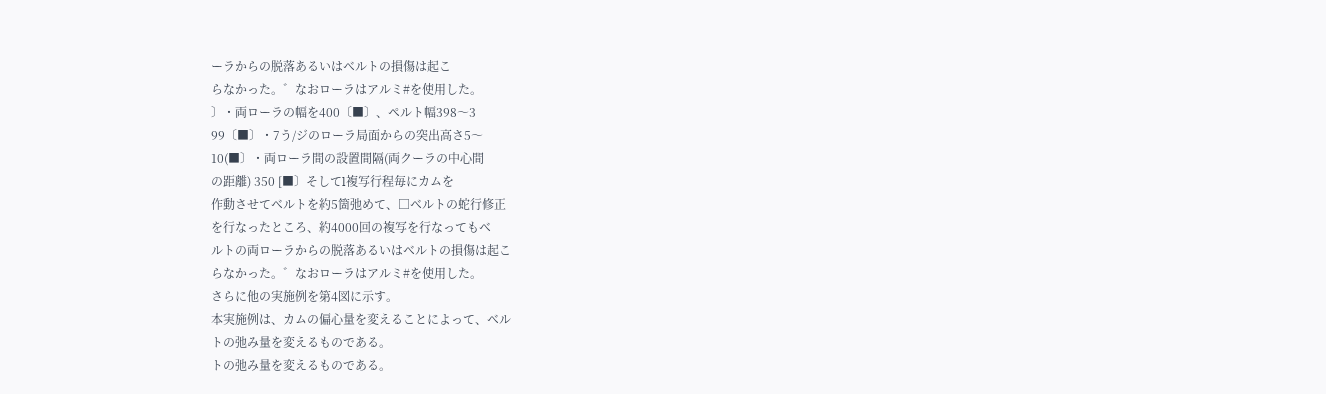ーラからの脱落あるいはベルトの損傷は起こ
らなかった。゛なおローラはアルミ#を使用した。
〕・両ローラの幅を400〔■〕、ペルト幅398〜3
99〔■〕・7う/ジのローラ局面からの突出高さ5〜
10(■〕・両ローラ間の設置間隔(両クーラの中心間
の距離) 350 [■〕そしてl複写行程毎にカムを
作動させてベルトを約5箇弛めて、□ベルトの蛇行修正
を行なったところ、約4000回の複写を行なってもベ
ルトの両ローラからの脱落あるいはベルトの損傷は起こ
らなかった。゛なおローラはアルミ#を使用した。
さらに他の実施例を第4図に示す。
本実施例は、カムの偏心量を変えることによって、ベル
トの弛み量を変えるものである。
トの弛み量を変えるものである。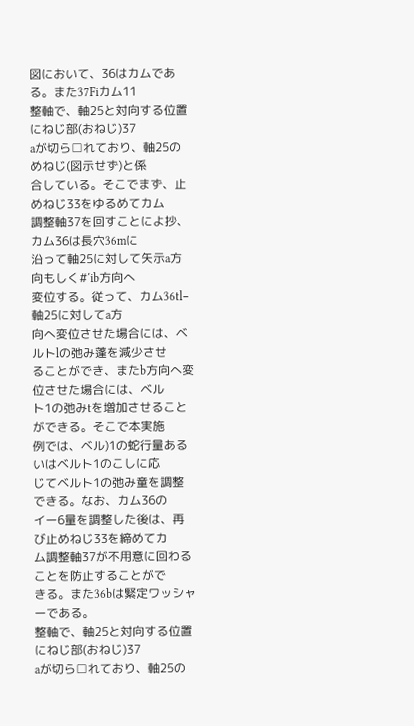図において、36はカムである。また37Fiカム11
整軸で、軸25と対向する位置にねじ部(おねじ)37
aが切ら□れており、軸25のめねじ(図示せず)と係
合している。そこでまず、止めねじ33をゆるめてカム
調整軸37を回すことによ抄、カム36は長穴36mに
沿って軸25に対して矢示a方向もしく#′ib方向へ
変位する。従って、カム36tl−軸25に対してa方
向へ変位させた場合には、ベルトlの弛み蓬を減少させ
ることができ、またb方向へ変位させた場合には、ベル
ト1の弛みtを増加させることができる。そこで本実施
例では、ベル)1の蛇行量あるいはベルト1のこしに応
じてベルト1の弛み童を調整できる。なお、カム36の
イー6量を調整した後は、再び止めねじ33を締めてカ
ム調整軸37が不用意に回わることを防止することがで
きる。また36bは緊定ワッシャーである。
整軸で、軸25と対向する位置にねじ部(おねじ)37
aが切ら□れており、軸25の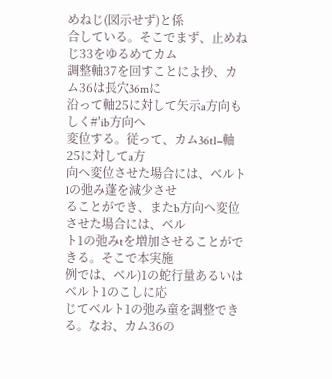めねじ(図示せず)と係
合している。そこでまず、止めねじ33をゆるめてカム
調整軸37を回すことによ抄、カム36は長穴36mに
沿って軸25に対して矢示a方向もしく#′ib方向へ
変位する。従って、カム36tl−軸25に対してa方
向へ変位させた場合には、ベルトlの弛み蓬を減少させ
ることができ、またb方向へ変位させた場合には、ベル
ト1の弛みtを増加させることができる。そこで本実施
例では、ベル)1の蛇行量あるいはベルト1のこしに応
じてベルト1の弛み童を調整できる。なお、カム36の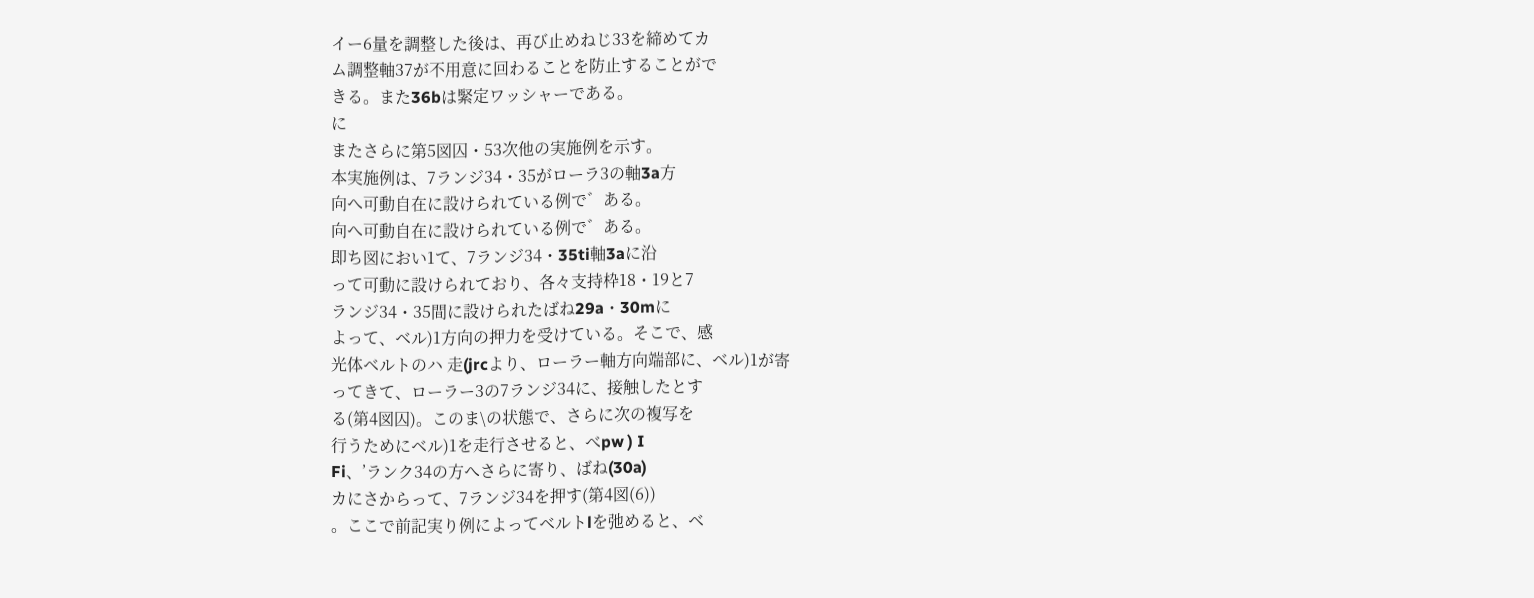イー6量を調整した後は、再び止めねじ33を締めてカ
ム調整軸37が不用意に回わることを防止することがで
きる。また36bは緊定ワッシャーである。
に
またさらに第5図囚・53次他の実施例を示す。
本実施例は、7ランジ34・35がローラ3の軸3a方
向へ可動自在に設けられている例で゛ある。
向へ可動自在に設けられている例で゛ある。
即ち図におい1て、7ランジ34・35ti軸3aに沿
って可動に設けられており、各々支持枠18・19と7
ランジ34・35間に設けられたばね29a・30mに
よって、ベル)1方向の押力を受けている。そこで、感
光体ベルトのハ 走(jrcより、ローラー軸方向端部に、ベル)1が寄
ってきて、ローラー3の7ランジ34に、接触したとす
る(第4図囚)。このま\の状態で、さらに次の複写を
行うためにベル)1を走行させると、べpw ) I
Fi、’ランク34の方へさらに寄り、ばね(30a)
カにさからって、7ランジ34を押す(第4図(6))
。ここで前記実り例によってベルトlを弛めると、ベ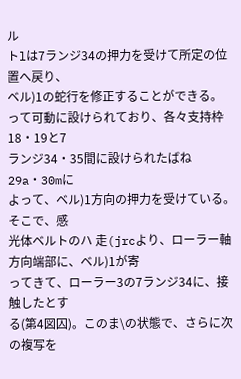ル
トlは7ランジ34の押力を受けて所定の位置へ戻り、
ベル)1の蛇行を修正することができる。
って可動に設けられており、各々支持枠18・19と7
ランジ34・35間に設けられたばね29a・30mに
よって、ベル)1方向の押力を受けている。そこで、感
光体ベルトのハ 走(jrcより、ローラー軸方向端部に、ベル)1が寄
ってきて、ローラー3の7ランジ34に、接触したとす
る(第4図囚)。このま\の状態で、さらに次の複写を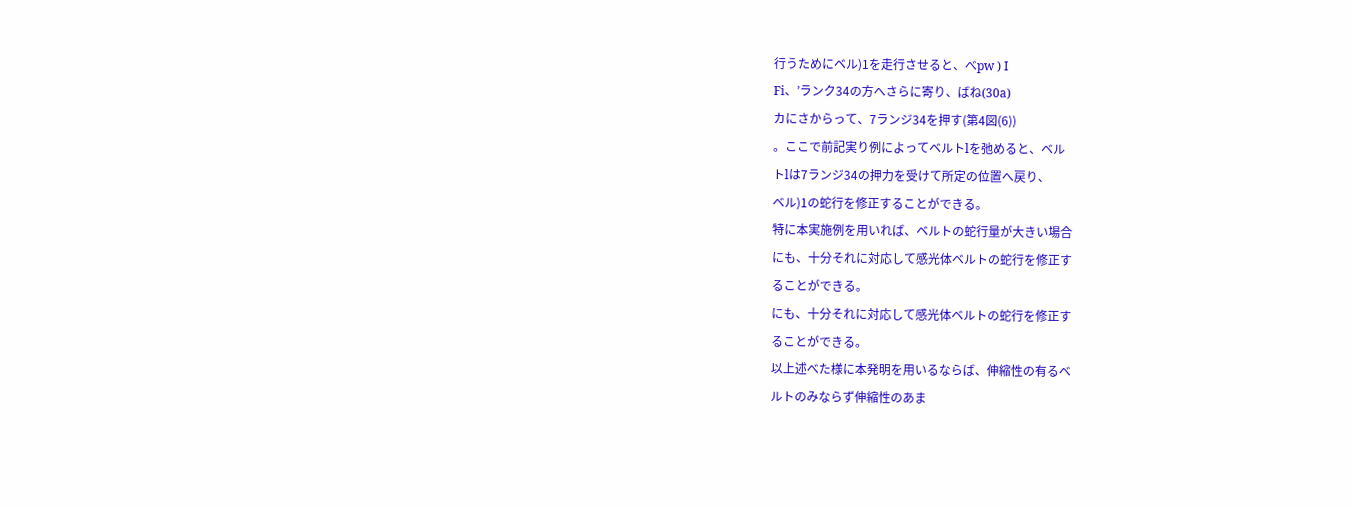行うためにベル)1を走行させると、べpw ) I
Fi、’ランク34の方へさらに寄り、ばね(30a)
カにさからって、7ランジ34を押す(第4図(6))
。ここで前記実り例によってベルトlを弛めると、ベル
トlは7ランジ34の押力を受けて所定の位置へ戻り、
ベル)1の蛇行を修正することができる。
特に本実施例を用いれば、ベルトの蛇行量が大きい場合
にも、十分それに対応して感光体ベルトの蛇行を修正す
ることができる。
にも、十分それに対応して感光体ベルトの蛇行を修正す
ることができる。
以上述べた様に本発明を用いるならば、伸縮性の有るベ
ルトのみならず伸縮性のあま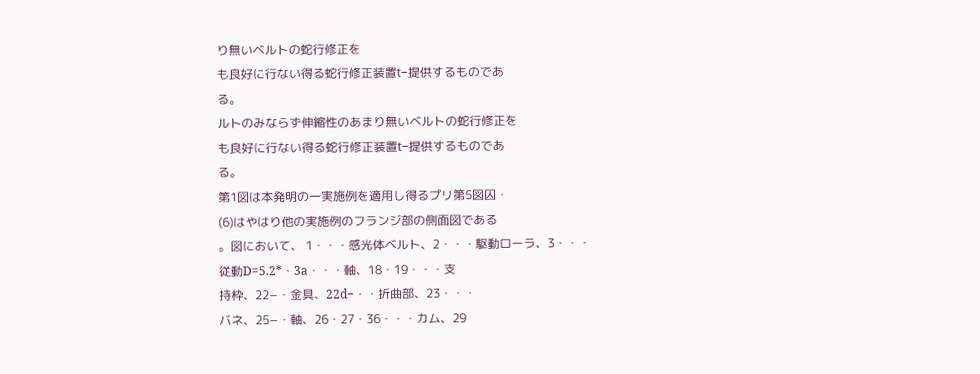り無いベルトの蛇行修正を
も良好に行ない得る蛇行修正装置t−提供するものであ
る。
ルトのみならず伸縮性のあまり無いベルトの蛇行修正を
も良好に行ない得る蛇行修正装置t−提供するものであ
る。
第1図は本発明の一実施例を適用し得るプリ第5図囚・
(6)はやはり他の実施例のフランジ部の側面図である
。図において、 1・・・感光体ベルト、2・・・駆動ローラ、3・・・
従動D=5.2*・3a・・・軸、18・19・・・支
持枠、22−・金具、22d−・・折曲部、23・・・
バネ、25−・軸、26・27・36・・・カム、29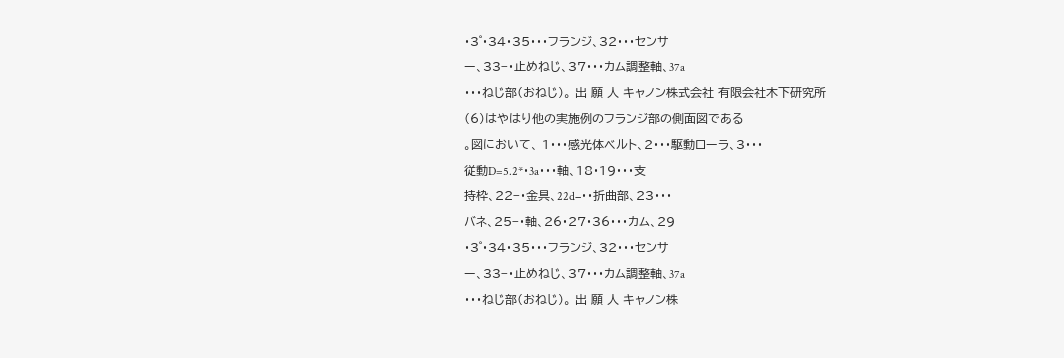・3゜・34・35・・・フランジ、32・・・センサ
ー、33−・止めねじ、37・・・カム調整軸、37a
・・・ねじ部(おねじ)。 出 願 人 キャノン株式会社 有限会社木下研究所
(6)はやはり他の実施例のフランジ部の側面図である
。図において、 1・・・感光体ベルト、2・・・駆動ローラ、3・・・
従動D=5.2*・3a・・・軸、18・19・・・支
持枠、22−・金具、22d−・・折曲部、23・・・
バネ、25−・軸、26・27・36・・・カム、29
・3゜・34・35・・・フランジ、32・・・センサ
ー、33−・止めねじ、37・・・カム調整軸、37a
・・・ねじ部(おねじ)。 出 願 人 キャノン株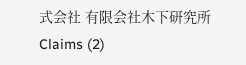式会社 有限会社木下研究所
Claims (2)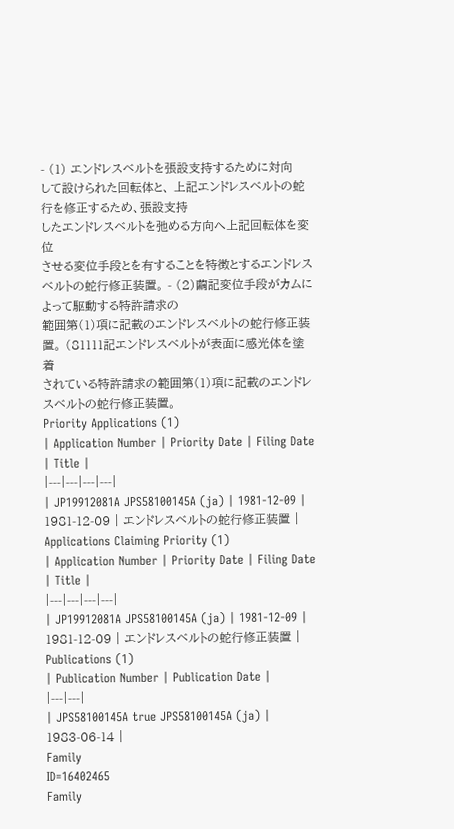- (1) エンドレスベルトを張設支持するために対向
して設けられた回転体と、 上記エンドレスベルトの蛇行を修正するため、張設支持
したエンドレスベルトを弛める方向へ上記回転体を変位
させる変位手段とを有することを特徴とするエンドレス
ベルトの蛇行修正装置。 - (2)繭記変位手段がカムによって駆動する特許請求の
範囲第(1)項に記載のエンドレスベルトの蛇行修正装
置。 (81111記エンドレスベルトが表面に感光体を塗着
されている特許請求の範囲第(1)項に記載のエンドレ
スベルトの蛇行修正装置。
Priority Applications (1)
| Application Number | Priority Date | Filing Date | Title |
|---|---|---|---|
| JP19912081A JPS58100145A (ja) | 1981-12-09 | 1981-12-09 | エンドレスベルトの蛇行修正装置 |
Applications Claiming Priority (1)
| Application Number | Priority Date | Filing Date | Title |
|---|---|---|---|
| JP19912081A JPS58100145A (ja) | 1981-12-09 | 1981-12-09 | エンドレスベルトの蛇行修正装置 |
Publications (1)
| Publication Number | Publication Date |
|---|---|
| JPS58100145A true JPS58100145A (ja) | 1983-06-14 |
Family
ID=16402465
Family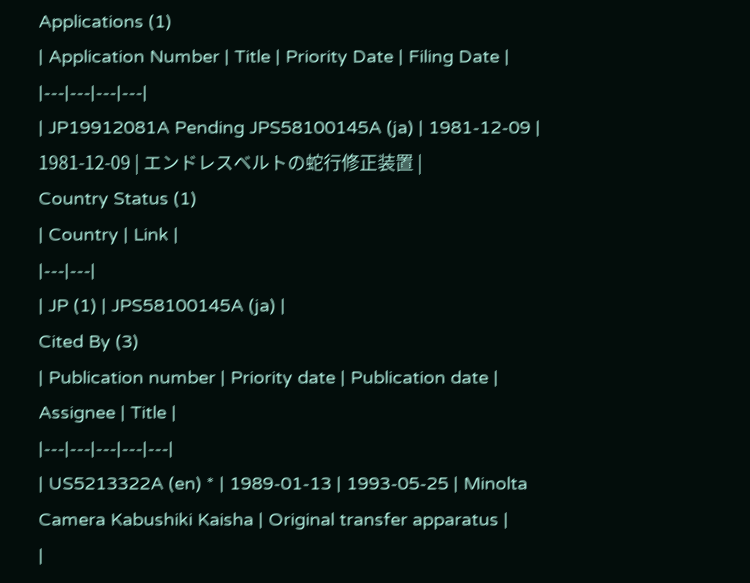Applications (1)
| Application Number | Title | Priority Date | Filing Date |
|---|---|---|---|
| JP19912081A Pending JPS58100145A (ja) | 1981-12-09 | 1981-12-09 | エンドレスベルトの蛇行修正装置 |
Country Status (1)
| Country | Link |
|---|---|
| JP (1) | JPS58100145A (ja) |
Cited By (3)
| Publication number | Priority date | Publication date | Assignee | Title |
|---|---|---|---|---|
| US5213322A (en) * | 1989-01-13 | 1993-05-25 | Minolta Camera Kabushiki Kaisha | Original transfer apparatus |
|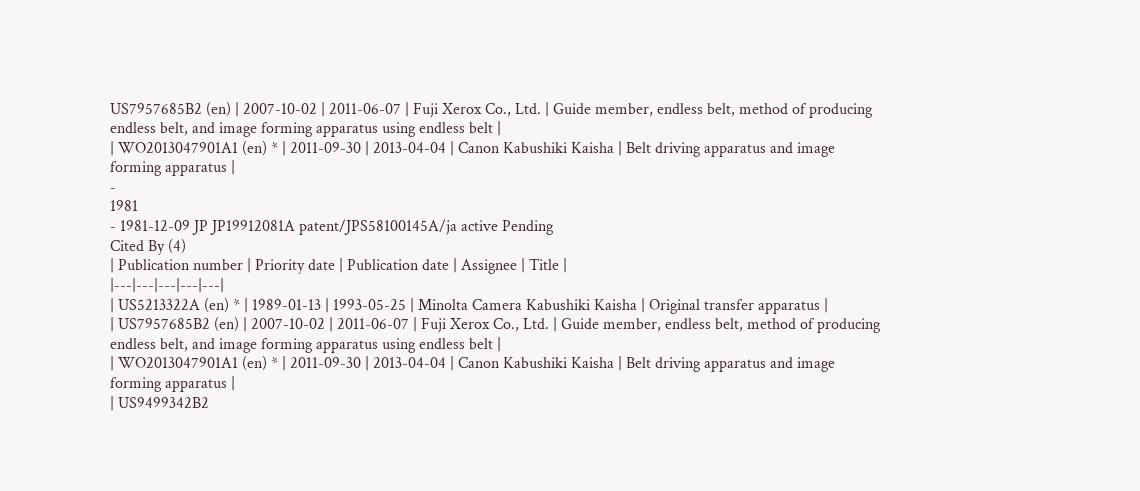US7957685B2 (en) | 2007-10-02 | 2011-06-07 | Fuji Xerox Co., Ltd. | Guide member, endless belt, method of producing endless belt, and image forming apparatus using endless belt |
| WO2013047901A1 (en) * | 2011-09-30 | 2013-04-04 | Canon Kabushiki Kaisha | Belt driving apparatus and image forming apparatus |
-
1981
- 1981-12-09 JP JP19912081A patent/JPS58100145A/ja active Pending
Cited By (4)
| Publication number | Priority date | Publication date | Assignee | Title |
|---|---|---|---|---|
| US5213322A (en) * | 1989-01-13 | 1993-05-25 | Minolta Camera Kabushiki Kaisha | Original transfer apparatus |
| US7957685B2 (en) | 2007-10-02 | 2011-06-07 | Fuji Xerox Co., Ltd. | Guide member, endless belt, method of producing endless belt, and image forming apparatus using endless belt |
| WO2013047901A1 (en) * | 2011-09-30 | 2013-04-04 | Canon Kabushiki Kaisha | Belt driving apparatus and image forming apparatus |
| US9499342B2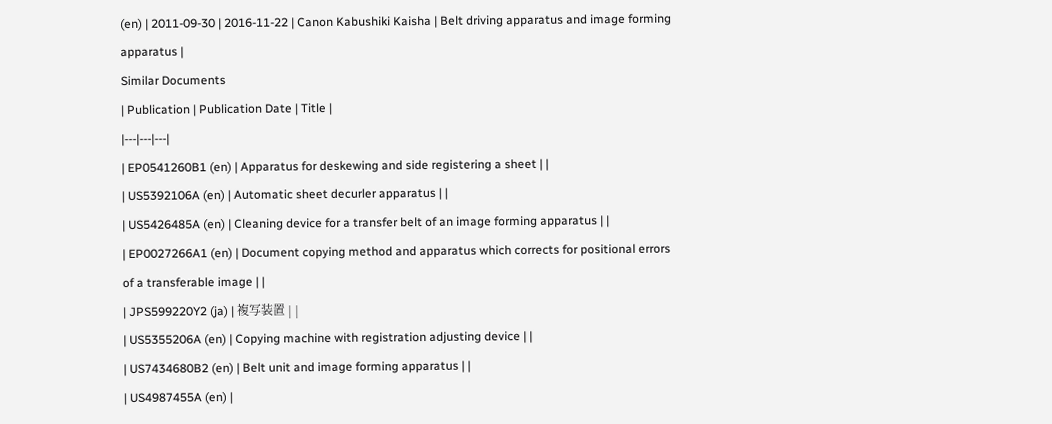(en) | 2011-09-30 | 2016-11-22 | Canon Kabushiki Kaisha | Belt driving apparatus and image forming apparatus |
Similar Documents
| Publication | Publication Date | Title |
|---|---|---|
| EP0541260B1 (en) | Apparatus for deskewing and side registering a sheet | |
| US5392106A (en) | Automatic sheet decurler apparatus | |
| US5426485A (en) | Cleaning device for a transfer belt of an image forming apparatus | |
| EP0027266A1 (en) | Document copying method and apparatus which corrects for positional errors of a transferable image | |
| JPS599220Y2 (ja) | 複写装置 | |
| US5355206A (en) | Copying machine with registration adjusting device | |
| US7434680B2 (en) | Belt unit and image forming apparatus | |
| US4987455A (en) |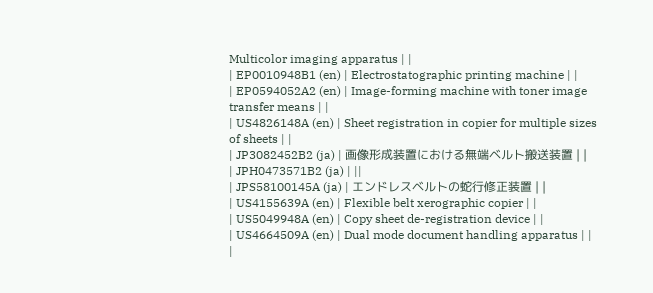Multicolor imaging apparatus | |
| EP0010948B1 (en) | Electrostatographic printing machine | |
| EP0594052A2 (en) | Image-forming machine with toner image transfer means | |
| US4826148A (en) | Sheet registration in copier for multiple sizes of sheets | |
| JP3082452B2 (ja) | 画像形成装置における無端ベルト搬送装置 | |
| JPH0473571B2 (ja) | ||
| JPS58100145A (ja) | エンドレスベルトの蛇行修正装置 | |
| US4155639A (en) | Flexible belt xerographic copier | |
| US5049948A (en) | Copy sheet de-registration device | |
| US4664509A (en) | Dual mode document handling apparatus | |
|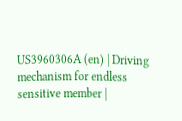US3960306A (en) | Driving mechanism for endless sensitive member |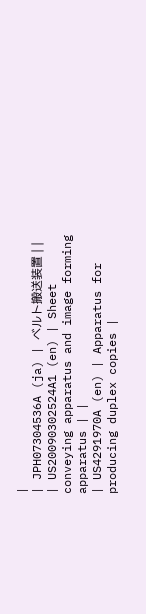|
| JPH07304536A (ja) | ベルト搬送装置 | |
| US20090302524A1 (en) | Sheet conveying apparatus and image forming apparatus | |
| US4291970A (en) | Apparatus for producing duplex copies |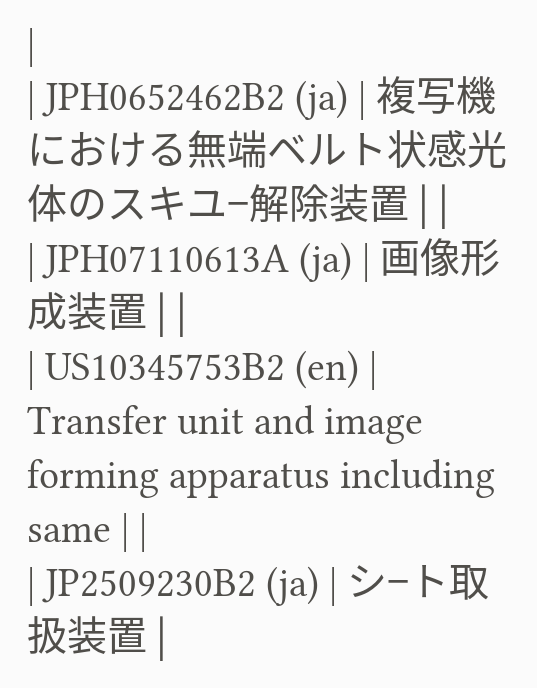|
| JPH0652462B2 (ja) | 複写機における無端ベルト状感光体のスキユ−解除装置 | |
| JPH07110613A (ja) | 画像形成装置 | |
| US10345753B2 (en) | Transfer unit and image forming apparatus including same | |
| JP2509230B2 (ja) | シ−ト取扱装置 |